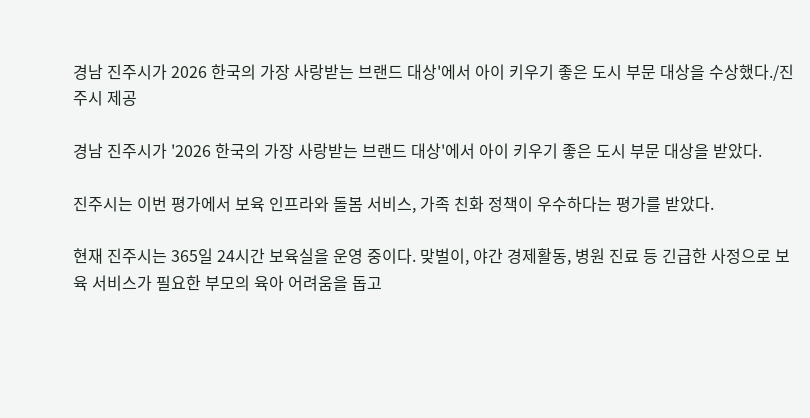경남 진주시가 2026 한국의 가장 사랑받는 브랜드 대상'에서 아이 키우기 좋은 도시 부문 대상을 수상했다./진주시 제공

경남 진주시가 '2026 한국의 가장 사랑받는 브랜드 대상'에서 아이 키우기 좋은 도시 부문 대상을 받았다.

진주시는 이번 평가에서 보육 인프라와 돌봄 서비스, 가족 친화 정책이 우수하다는 평가를 받았다.

현재 진주시는 365일 24시간 보육실을 운영 중이다. 맞벌이, 야간 경제활동, 병원 진료 등 긴급한 사정으로 보육 서비스가 필요한 부모의 육아 어려움을 돕고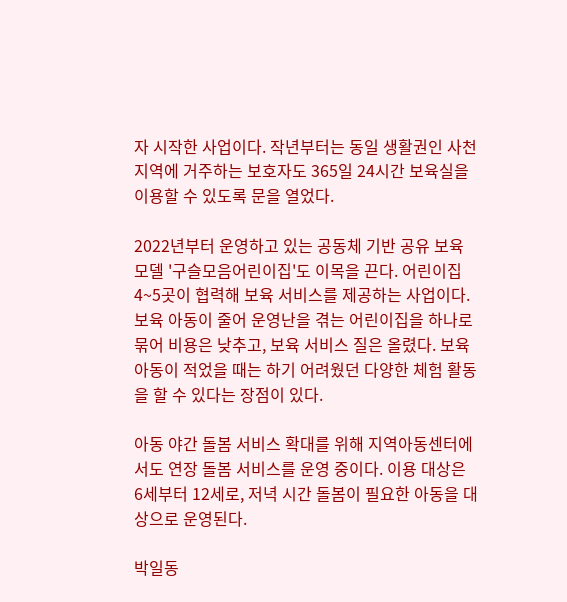자 시작한 사업이다. 작년부터는 동일 생활권인 사천 지역에 거주하는 보호자도 365일 24시간 보육실을 이용할 수 있도록 문을 열었다.

2022년부터 운영하고 있는 공동체 기반 공유 보육 모델 '구슬모음어린이집'도 이목을 끈다. 어린이집 4~5곳이 협력해 보육 서비스를 제공하는 사업이다. 보육 아동이 줄어 운영난을 겪는 어린이집을 하나로 묶어 비용은 낮추고, 보육 서비스 질은 올렸다. 보육 아동이 적었을 때는 하기 어려웠던 다양한 체험 활동을 할 수 있다는 장점이 있다.

아동 야간 돌봄 서비스 확대를 위해 지역아동센터에서도 연장 돌봄 서비스를 운영 중이다. 이용 대상은 6세부터 12세로, 저녁 시간 돌봄이 필요한 아동을 대상으로 운영된다.

박일동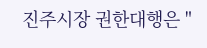진주시장 권한대행은 "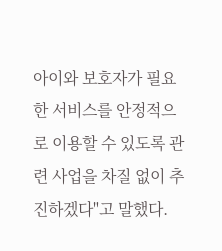아이와 보호자가 필요한 서비스를 안정적으로 이용할 수 있도록 관련 사업을 차질 없이 추진하겠다"고 말했다.